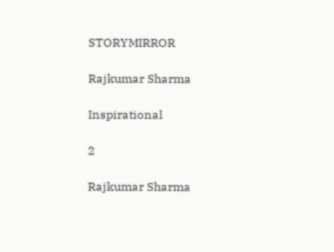STORYMIRROR

Rajkumar Sharma

Inspirational

2

Rajkumar Sharma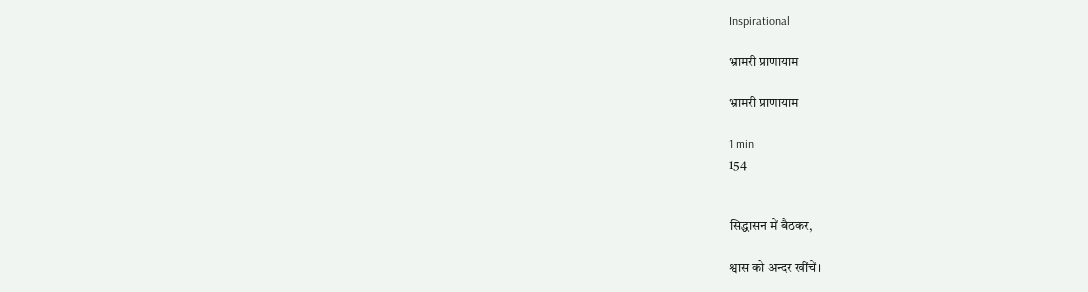Inspirational

भ्रामरी प्राणायाम

भ्रामरी प्राणायाम

1 min
154


सिद्धासन में बैठकर,

श्वास को अन्दर खींचें।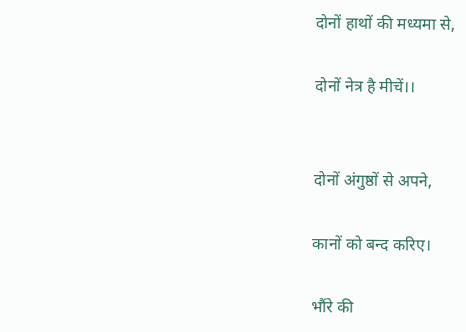दोनों हाथों की मध्यमा से,

दोनों नेत्र है मीचें।।


दोनों अंगुष्ठों से अपने,

कानों को बन्द करिए।

भौंरे की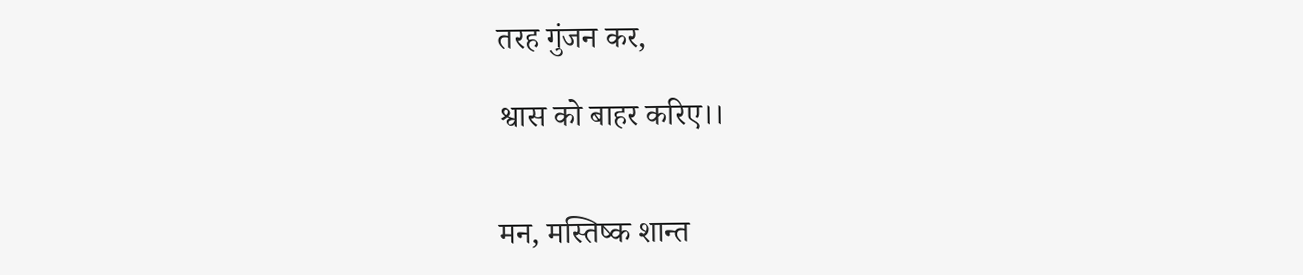तरह गुंजन कर,

श्वास को बाहर करिए।।


मन, मस्तिष्क शान्त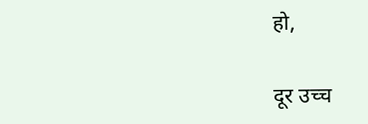हो,

दूर उच्च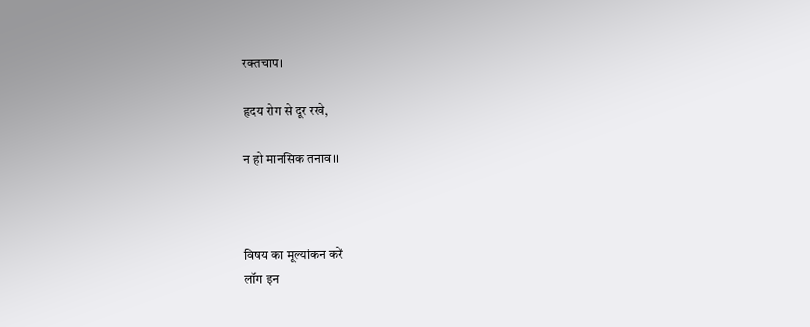रक्तचाप।

हृदय रोग से दूर रखे,

न हो मानसिक तनाव।।



विषय का मूल्यांकन करें
लॉग इन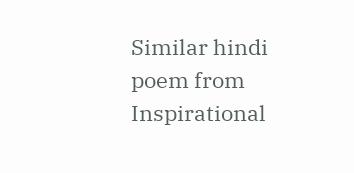Similar hindi poem from Inspirational